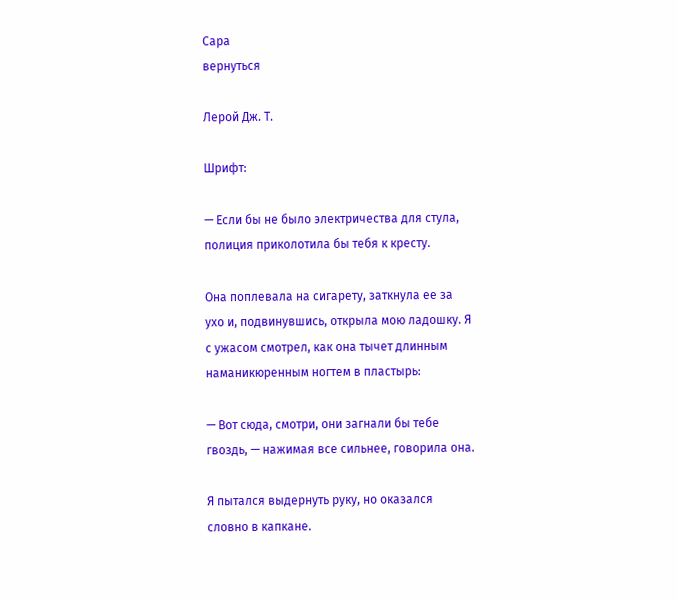Сара
вернуться

Лерой Дж. Т.

Шрифт:

— Если бы не было электричества для стула, полиция приколотила бы тебя к кресту.

Она поплевала на сигарету, заткнула ее за ухо и, подвинувшись, открыла мою ладошку. Я с ужасом смотрел, как она тычет длинным наманикюренным ногтем в пластырь:

— Вот сюда, смотри, они загнали бы тебе гвоздь, — нажимая все сильнее, говорила она.

Я пытался выдернуть руку, но оказался словно в капкане.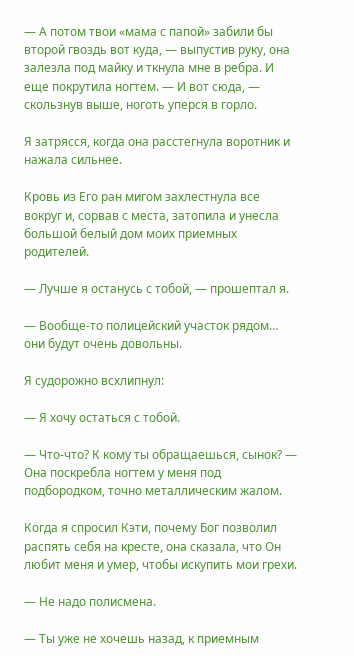— А потом твои «мама с папой» забили бы второй гвоздь вот куда, — выпустив руку, она залезла под майку и ткнула мне в ребра. И еще покрутила ногтем. — И вот сюда, — скользнув выше, ноготь уперся в горло.

Я затрясся, когда она расстегнула воротник и нажала сильнее.

Кровь из Его ран мигом захлестнула все вокруг и, сорвав с места, затопила и унесла большой белый дом моих приемных родителей.

— Лучше я останусь с тобой, — прошептал я.

— Вообще-то полицейский участок рядом… они будут очень довольны.

Я судорожно всхлипнул:

— Я хочу остаться с тобой.

— Что-что? К кому ты обращаешься, сынок? — Она поскребла ногтем у меня под подбородком, точно металлическим жалом.

Когда я спросил Кэти, почему Бог позволил распять себя на кресте, она сказала, что Он любит меня и умер, чтобы искупить мои грехи.

— Не надо полисмена.

— Ты уже не хочешь назад, к приемным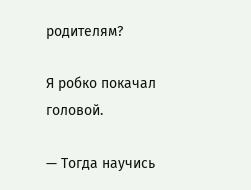родителям?

Я робко покачал головой.

— Тогда научись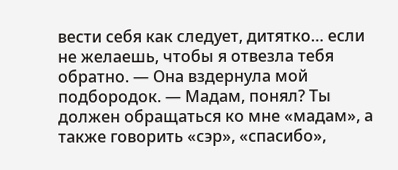вести себя как следует, дитятко… если не желаешь, чтобы я отвезла тебя обратно. — Она вздернула мой подбородок. — Мадам, понял? Ты должен обращаться ко мне «мадам», а также говорить «сэр», «спасибо»,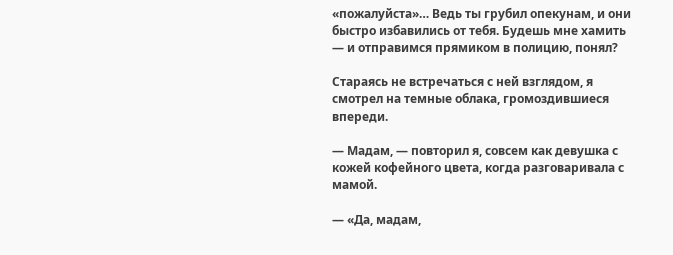«пожалуйста»… Ведь ты грубил опекунам, и они быстро избавились от тебя. Будешь мне хамить — и отправимся прямиком в полицию, понял?

Стараясь не встречаться с ней взглядом, я смотрел на темные облака, громоздившиеся впереди.

— Мадам, — повторил я, совсем как девушка с кожей кофейного цвета, когда разговаривала с мамой.

— «Да, мадам,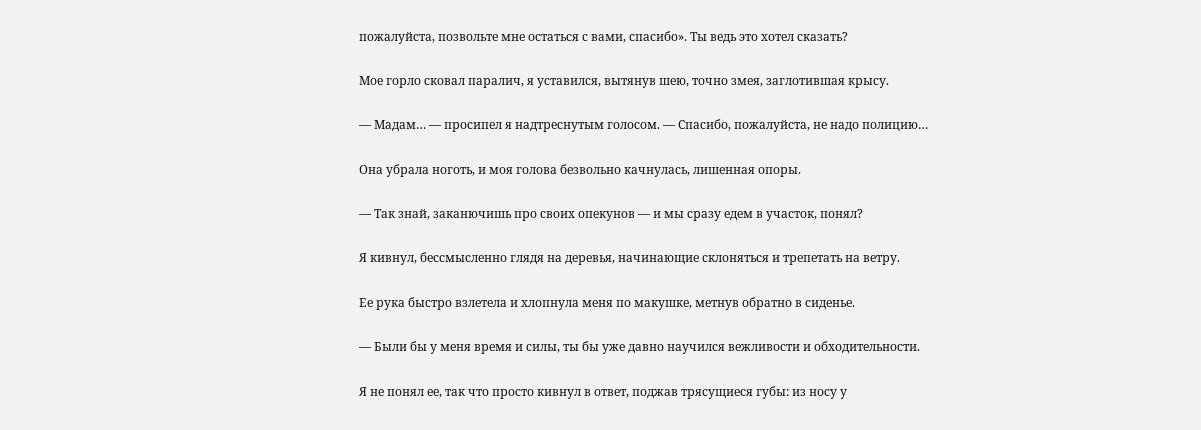пожалуйста, позвольте мне остаться с вами, спасибо». Ты ведь это хотел сказать?

Мое горло сковал паралич, я уставился, вытянув шею, точно змея, заглотившая крысу.

— Мадам… — просипел я надтреснутым голосом. — Спасибо, пожалуйста, не надо полицию…

Она убрала ноготь, и моя голова безвольно качнулась, лишенная опоры.

— Так знай, заканючишь про своих опекунов — и мы сразу едем в участок, понял?

Я кивнул, бессмысленно глядя на деревья, начинающие склоняться и трепетать на ветру.

Ее рука быстро взлетела и хлопнула меня по макушке, метнув обратно в сиденье.

— Были бы у меня время и силы, ты бы уже давно научился вежливости и обходительности.

Я не понял ее, так что просто кивнул в ответ, поджав трясущиеся губы: из носу у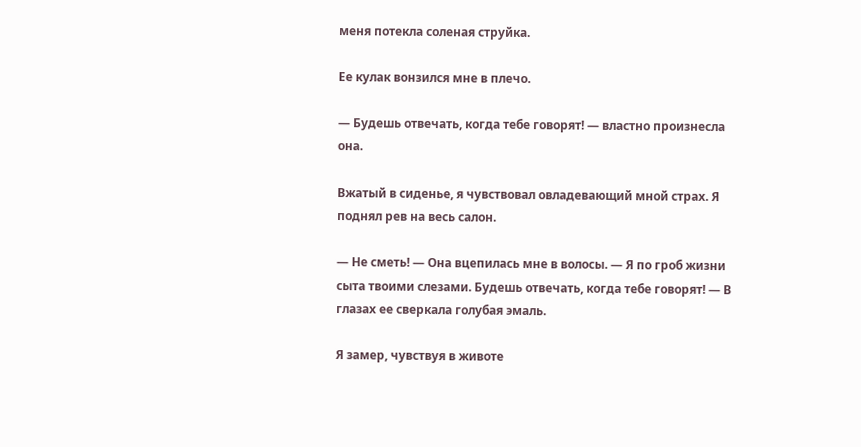меня потекла соленая струйка.

Ее кулак вонзился мне в плечо.

— Будешь отвечать, когда тебе говорят! — властно произнесла она.

Вжатый в сиденье, я чувствовал овладевающий мной страх. Я поднял рев на весь салон.

— Не сметь! — Она вцепилась мне в волосы. — Я по гроб жизни сыта твоими слезами. Будешь отвечать, когда тебе говорят! — В глазах ее сверкала голубая эмаль.

Я замер, чувствуя в животе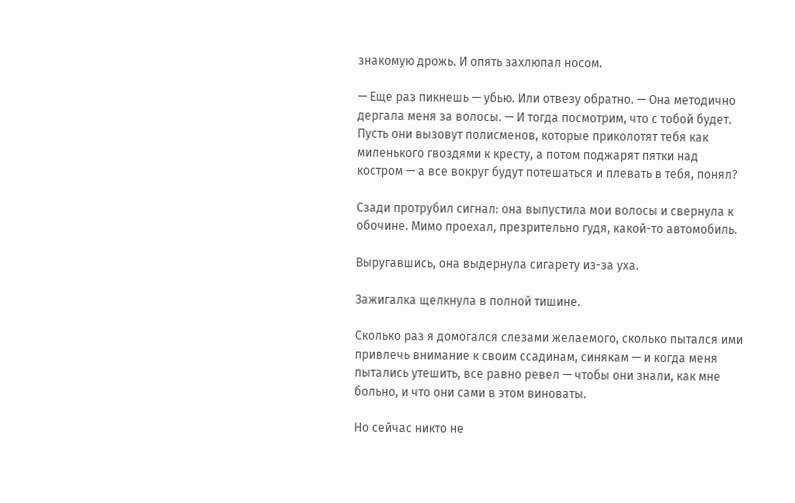знакомую дрожь. И опять захлюпал носом.

— Еще раз пикнешь — убью. Или отвезу обратно. — Она методично дергала меня за волосы. — И тогда посмотрим, что с тобой будет. Пусть они вызовут полисменов, которые приколотят тебя как миленького гвоздями к кресту, а потом поджарят пятки над костром — а все вокруг будут потешаться и плевать в тебя, понял?

Сзади протрубил сигнал: она выпустила мои волосы и свернула к обочине. Мимо проехал, презрительно гудя, какой-то автомобиль.

Выругавшись, она выдернула сигарету из-за уха.

Зажигалка щелкнула в полной тишине.

Сколько раз я домогался слезами желаемого, сколько пытался ими привлечь внимание к своим ссадинам, синякам — и когда меня пытались утешить, все равно ревел — чтобы они знали, как мне больно, и что они сами в этом виноваты.

Но сейчас никто не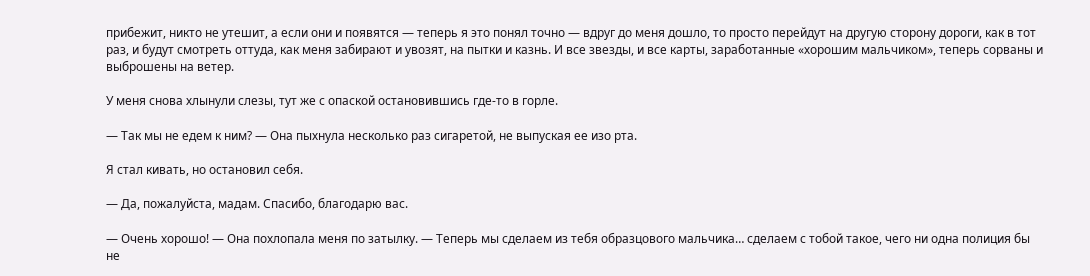прибежит, никто не утешит, а если они и появятся — теперь я это понял точно — вдруг до меня дошло, то просто перейдут на другую сторону дороги, как в тот раз, и будут смотреть оттуда, как меня забирают и увозят, на пытки и казнь. И все звезды, и все карты, заработанные «хорошим мальчиком», теперь сорваны и выброшены на ветер.

У меня снова хлынули слезы, тут же с опаской остановившись где-то в горле.

— Так мы не едем к ним? — Она пыхнула несколько раз сигаретой, не выпуская ее изо рта.

Я стал кивать, но остановил себя.

— Да, пожалуйста, мадам. Спасибо, благодарю вас.

— Очень хорошо! — Она похлопала меня по затылку. — Теперь мы сделаем из тебя образцового мальчика… сделаем с тобой такое, чего ни одна полиция бы не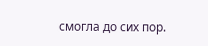смогла до сих пор.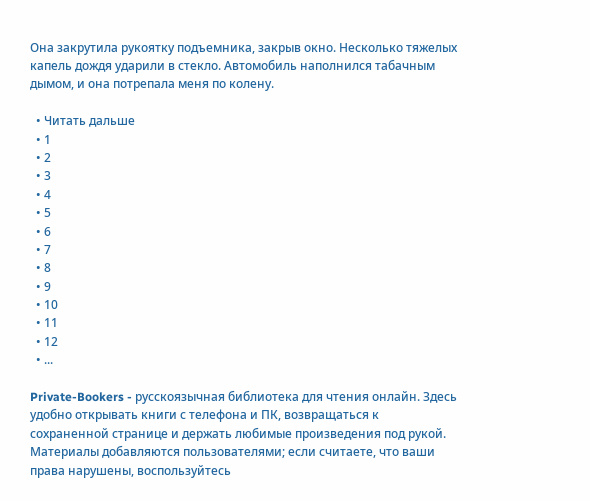Она закрутила рукоятку подъемника, закрыв окно. Несколько тяжелых капель дождя ударили в стекло. Автомобиль наполнился табачным дымом, и она потрепала меня по колену.

  • Читать дальше
  • 1
  • 2
  • 3
  • 4
  • 5
  • 6
  • 7
  • 8
  • 9
  • 10
  • 11
  • 12
  • ...

Private-Bookers - русскоязычная библиотека для чтения онлайн. Здесь удобно открывать книги с телефона и ПК, возвращаться к сохраненной странице и держать любимые произведения под рукой. Материалы добавляются пользователями; если считаете, что ваши права нарушены, воспользуйтесь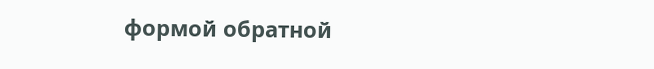формой обратной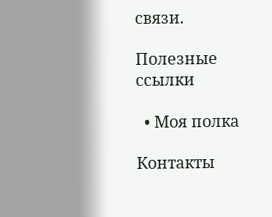связи.

Полезные ссылки

  • Моя полка

Контакты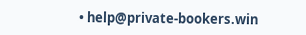• help@private-bookers.win